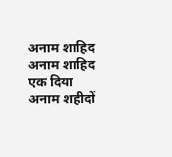अनाम शाहिद
अनाम शाहिद
एक दिया अनाम शहीदों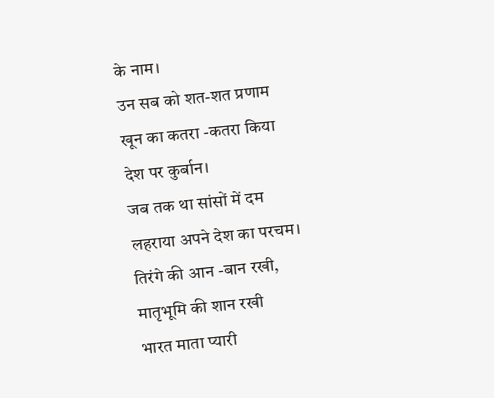के नाम।
उन सब को शत-शत प्रणाम
खून का कतरा -कतरा किया
देश पर कुर्बान।
जब तक था सांसों में दम
लहराया अपने देश का परचम।
तिरंगे की आन -बान रखी,
मातृभूमि की शान रखी
भारत माता प्यारी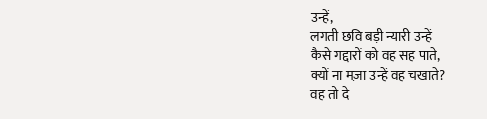उन्हें,
लगती छवि बड़ी न्यारी उन्हें
कैसे गद्दारों को वह सह पाते,
क्यों ना मज़ा उन्हें वह चखाते?
वह तो दे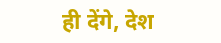ही देंगे, देश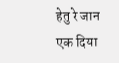हेतु रे जान
एक दिया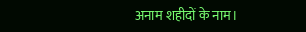अनाम शहीदों के नाम।